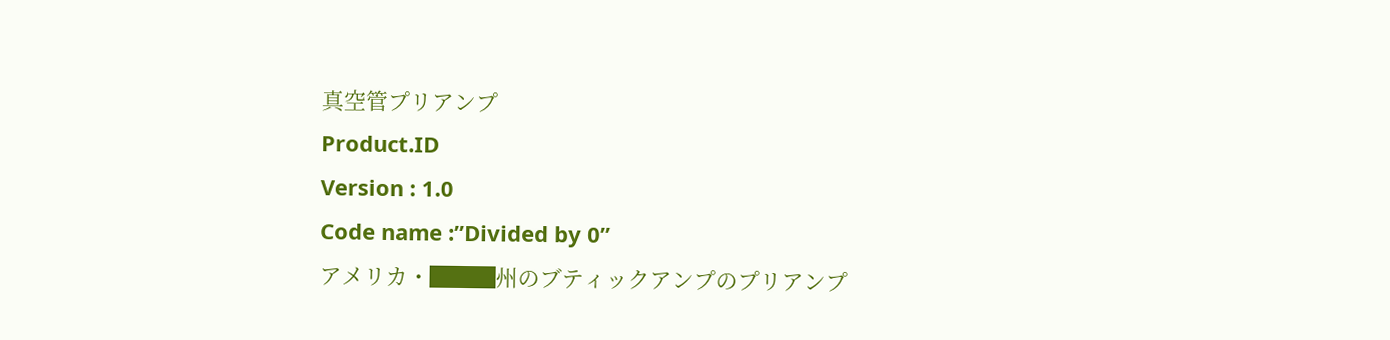真空管プリアンプ
Product.ID
Version : 1.0
Code name :”Divided by 0”
アメリカ・███州のブティックアンプのプリアンプ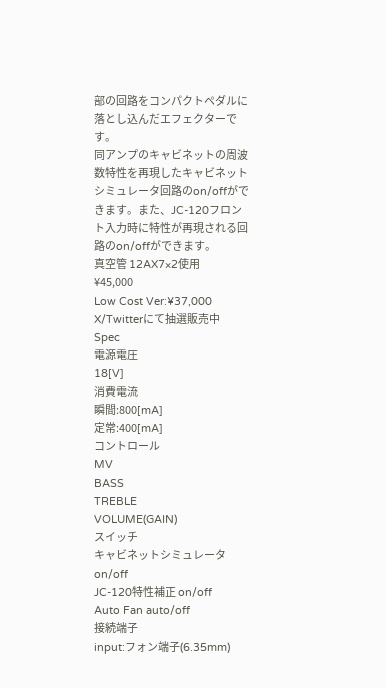部の回路をコンパクトペダルに落とし込んだエフェクターです。
同アンプのキャビネットの周波数特性を再現したキャビネットシミュレータ回路のon/offができます。また、JC-120フロント入力時に特性が再現される回路のon/offができます。
真空管 12AX7×2使用
¥45,000
Low Cost Ver:¥37,000
X/Twitterにて抽選販売中
Spec
電源電圧
18[V]
消費電流
瞬間:800[mA]
定常:400[mA]
コントロール
MV
BASS
TREBLE
VOLUME(GAIN)
スイッチ
キャビネットシミュレータ on/off
JC-120特性補正 on/off
Auto Fan auto/off
接続端子
input:フォン端子(6.35mm)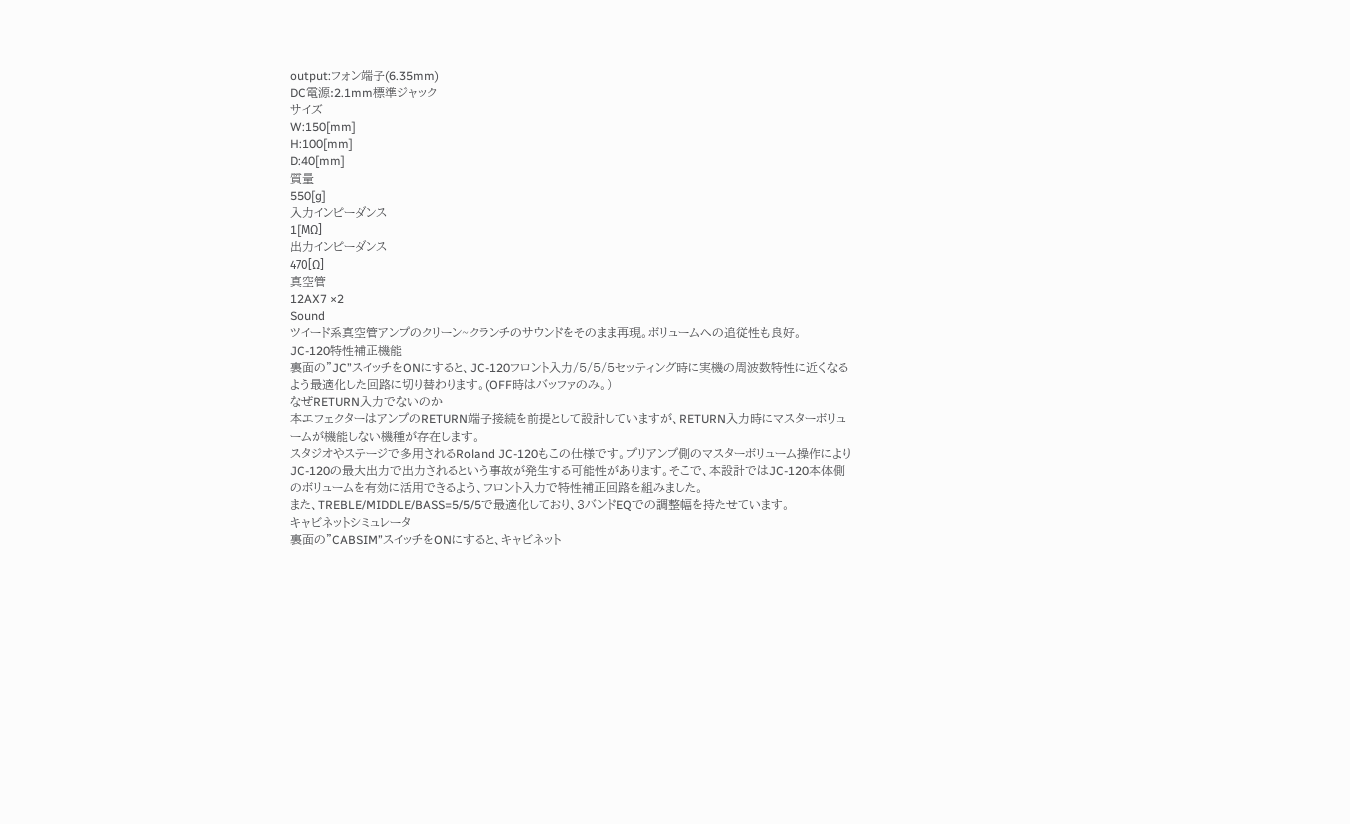output:フォン端子(6.35mm)
DC電源:2.1mm標準ジャック
サイズ
W:150[mm]
H:100[mm]
D:40[mm]
質量
550[g]
入力インピーダンス
1[MΩ]
出力インピーダンス
470[Ω]
真空管
12AX7 ×2
Sound
ツイード系真空管アンプのクリーン~クランチのサウンドをそのまま再現。ボリュームへの追従性も良好。
JC-120特性補正機能
裏面の”JC”スイッチをONにすると、JC-120フロント入力/5/5/5セッティング時に実機の周波数特性に近くなるよう最適化した回路に切り替わります。(OFF時はバッファのみ。)
なぜRETURN入力でないのか
本エフェクターはアンプのRETURN端子接続を前提として設計していますが、RETURN入力時にマスターボリュームが機能しない機種が存在します。
スタジオやステージで多用されるRoland JC-120もこの仕様です。プリアンプ側のマスターボリューム操作によりJC-120の最大出力で出力されるという事故が発生する可能性があります。そこで、本設計ではJC-120本体側のボリュームを有効に活用できるよう、フロント入力で特性補正回路を組みました。
また、TREBLE/MIDDLE/BASS=5/5/5で最適化しており、3バンドEQでの調整幅を持たせています。
キャビネットシミュレータ
裏面の”CABSIM”スイッチをONにすると、キャビネット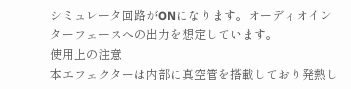シミュレータ回路がONになります。オーディオインターフェースへの出力を想定しています。
使用上の注意
本エフェクターは内部に真空管を搭載しており発熱し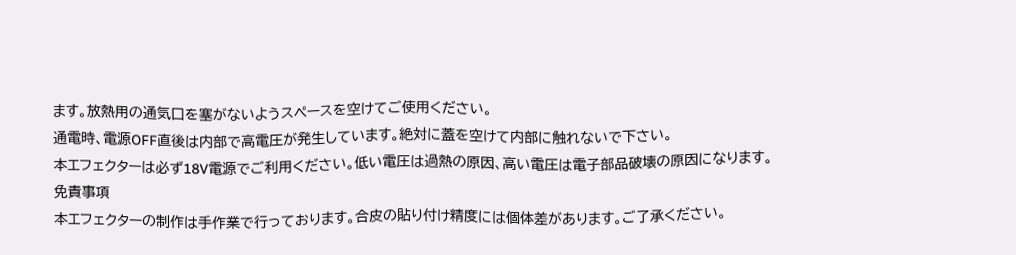ます。放熱用の通気口を塞がないようスペースを空けてご使用ください。
通電時、電源OFF直後は内部で高電圧が発生しています。絶対に蓋を空けて内部に触れないで下さい。
本エフェクターは必ず18V電源でご利用ください。低い電圧は過熱の原因、高い電圧は電子部品破壊の原因になります。
免責事項
本エフェクターの制作は手作業で行っております。合皮の貼り付け精度には個体差があります。ご了承ください。